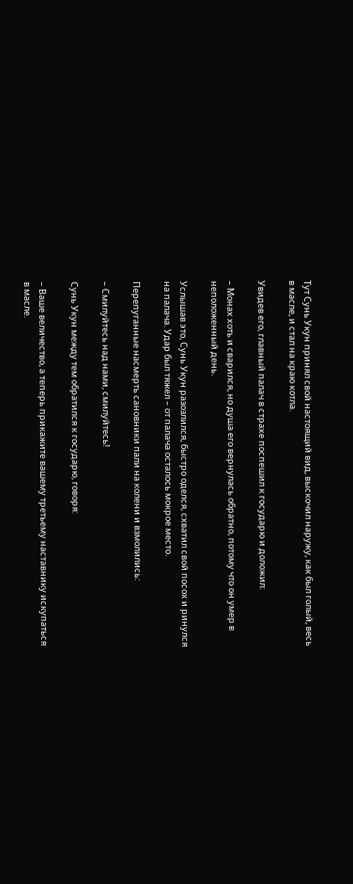Тут Сунь Укун принял свой настоящий вид, выскочил наружу, как был голый, весь в масле, и стал на краю котла.

Увидев его, главный палач в страхе поспешил к государю и доложил:

– Монах хоть и сварился, но душа его вернулась обратно, потому что он умер в неположенный день.

Услышав это, Сунь Укун разозлился, быстро оделся, схватил свой посох и ринулся на палача. Удар был тяжел – от палача осталось мокрое место.

Перепуганные насмерть сановники пали на колени и взмолились:

– Смилуйтесь над нами, смилуйтесь!

Сунь Укун между тем обратился к государю, говоря:

– Ваше величество, а теперь прикажите вашему третьему наставнику искупаться в масле.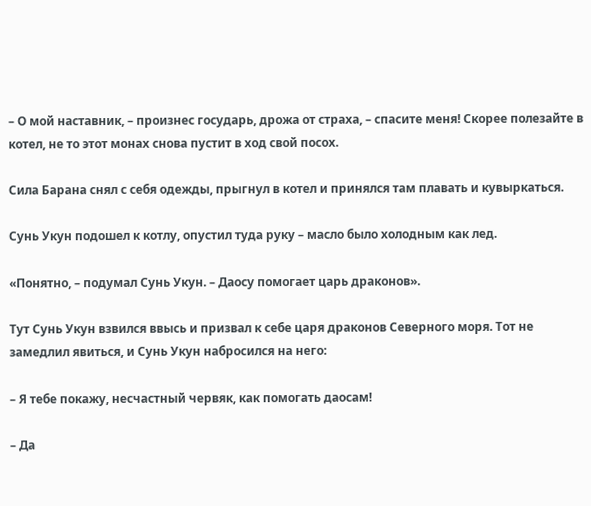– О мой наставник, – произнес государь, дрожа от страха, – спасите меня! Скорее полезайте в котел, не то этот монах снова пустит в ход свой посох.

Сила Барана снял с себя одежды, прыгнул в котел и принялся там плавать и кувыркаться.

Сунь Укун подошел к котлу, опустил туда руку – масло было холодным как лед.

«Понятно, – подумал Сунь Укун. – Даосу помогает царь драконов».

Тут Сунь Укун взвился ввысь и призвал к себе царя драконов Северного моря. Тот не замедлил явиться, и Сунь Укун набросился на него:

– Я тебе покажу, несчастный червяк, как помогать даосам!

– Да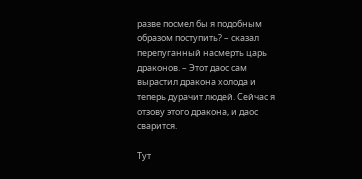разве посмел бы я подобным образом поступить? – сказал перепуганный насмерть царь драконов. – Этот даос сам вырастил дракона холода и теперь дурачит людей. Сейчас я отзову этого дракона, и даос сварится.

Тут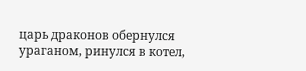царь драконов обернулся ураганом, ринулся в котел,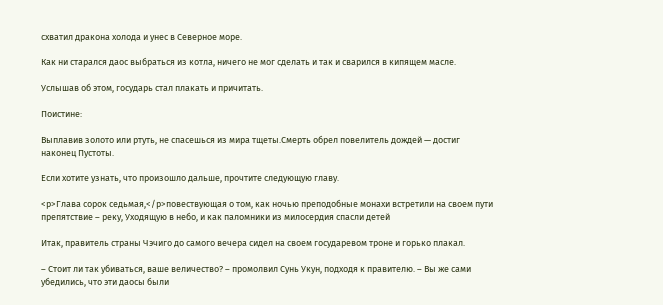схватил дракона холода и унес в Северное море.

Как ни старался даос выбраться из котла, ничего не мог сделать и так и сварился в кипящем масле.

Услышав об этом, государь стал плакать и причитать.

Поистине:

Выплавив золото или ртуть, не спасешься из мира тщеты.Смерть обрел повелитель дождей — достиг наконец Пустоты.

Если хотите узнать, что произошло дальше, прочтите следующую главу.

<p>Глава сорок седьмая,</p>повествующая о том, как ночью преподобные монахи встретили на своем пути препятствие – реку, Уходящую в небо, и как паломники из милосердия спасли детей

Итак, правитель страны Чэчиго до самого вечера сидел на своем государевом троне и горько плакал.

– Стоит ли так убиваться, ваше величество? – промолвил Сунь Укун, подходя к правителю. – Вы же сами убедились, что эти даосы были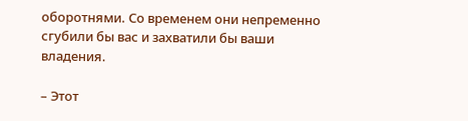оборотнями. Со временем они непременно сгубили бы вас и захватили бы ваши владения.

– Этот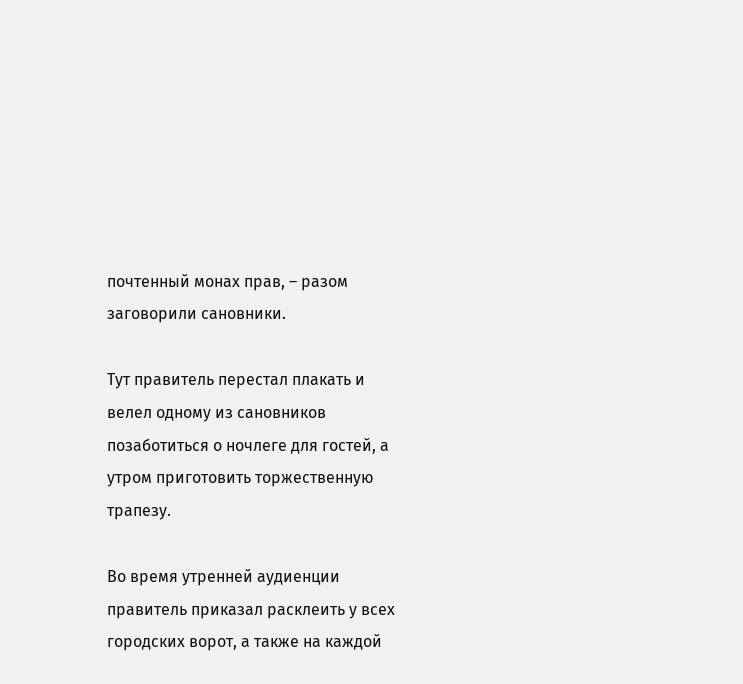почтенный монах прав, – разом заговорили сановники.

Тут правитель перестал плакать и велел одному из сановников позаботиться о ночлеге для гостей, а утром приготовить торжественную трапезу.

Во время утренней аудиенции правитель приказал расклеить у всех городских ворот, а также на каждой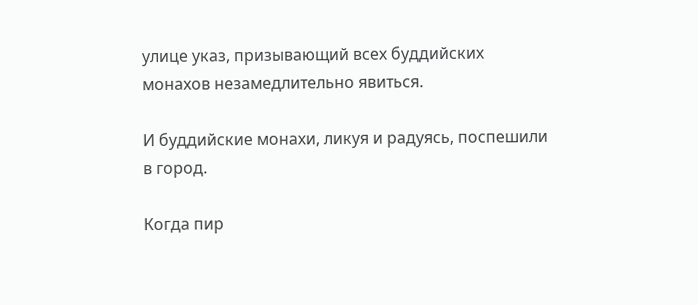улице указ, призывающий всех буддийских монахов незамедлительно явиться.

И буддийские монахи, ликуя и радуясь, поспешили в город.

Когда пир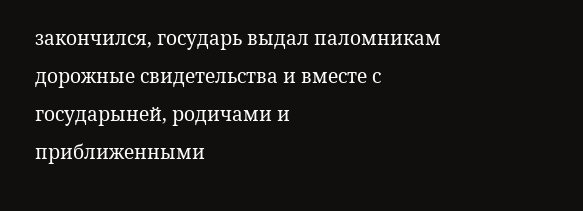закончился, государь выдал паломникам дорожные свидетельства и вместе с государыней, родичами и приближенными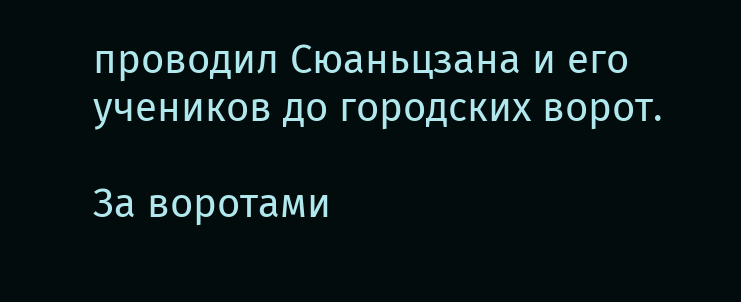проводил Сюаньцзана и его учеников до городских ворот.

За воротами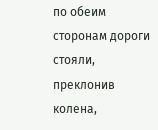по обеим сторонам дороги стояли, преклонив колена,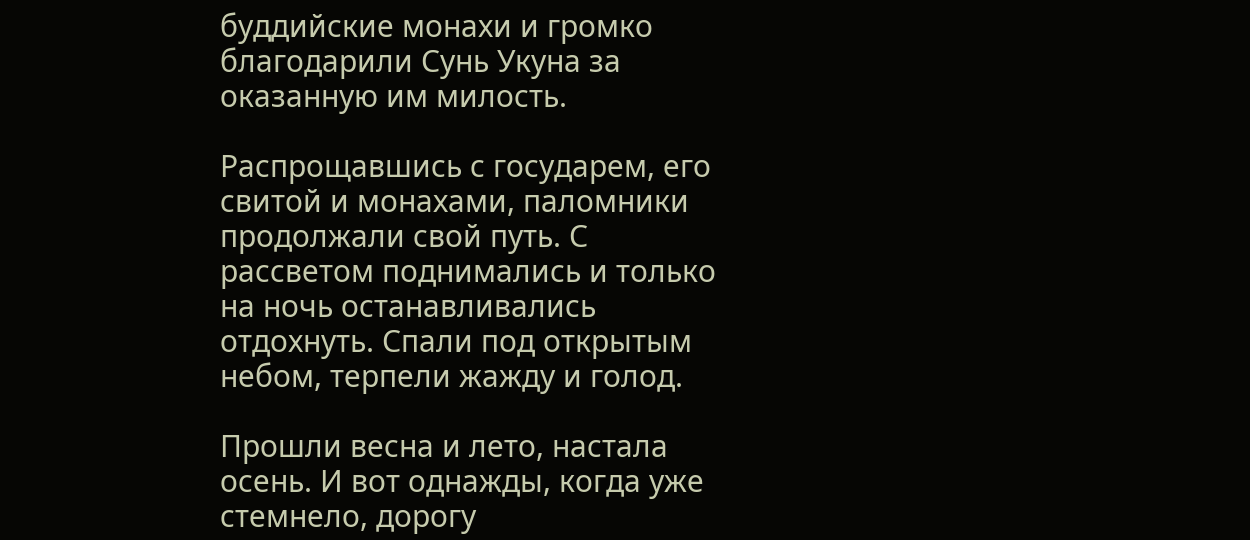буддийские монахи и громко благодарили Сунь Укуна за оказанную им милость.

Распрощавшись с государем, его свитой и монахами, паломники продолжали свой путь. С рассветом поднимались и только на ночь останавливались отдохнуть. Спали под открытым небом, терпели жажду и голод.

Прошли весна и лето, настала осень. И вот однажды, когда уже стемнело, дорогу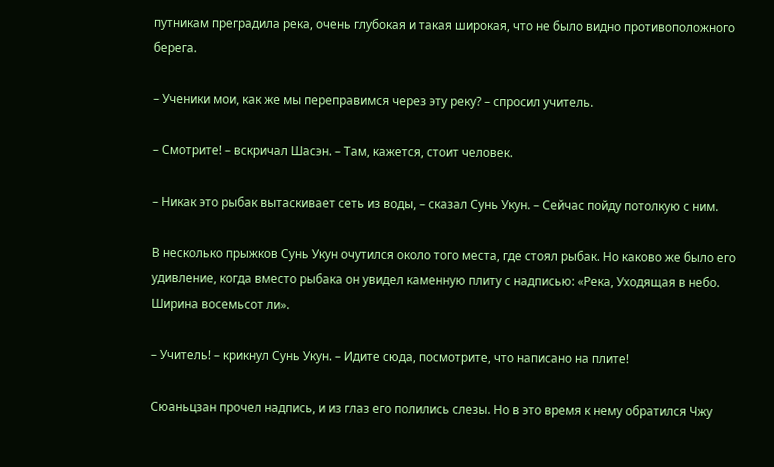путникам преградила река, очень глубокая и такая широкая, что не было видно противоположного берега.

– Ученики мои, как же мы переправимся через эту реку? – спросил учитель.

– Смотрите! – вскричал Шасэн. – Там, кажется, стоит человек.

– Никак это рыбак вытаскивает сеть из воды, – сказал Сунь Укун. – Сейчас пойду потолкую с ним.

В несколько прыжков Сунь Укун очутился около того места, где стоял рыбак. Но каково же было его удивление, когда вместо рыбака он увидел каменную плиту с надписью: «Река, Уходящая в небо. Ширина восемьсот ли».

– Учитель! – крикнул Сунь Укун. – Идите сюда, посмотрите, что написано на плите!

Сюаньцзан прочел надпись, и из глаз его полились слезы. Но в это время к нему обратился Чжу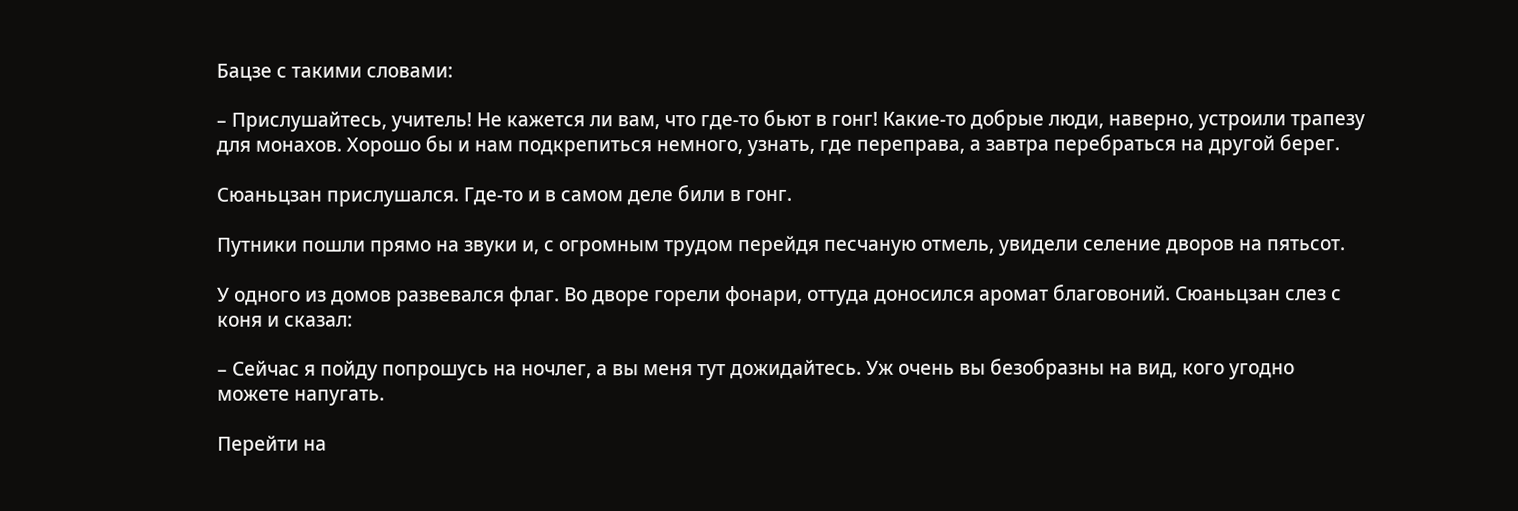Бацзе с такими словами:

– Прислушайтесь, учитель! Не кажется ли вам, что где-то бьют в гонг! Какие-то добрые люди, наверно, устроили трапезу для монахов. Хорошо бы и нам подкрепиться немного, узнать, где переправа, а завтра перебраться на другой берег.

Сюаньцзан прислушался. Где-то и в самом деле били в гонг.

Путники пошли прямо на звуки и, с огромным трудом перейдя песчаную отмель, увидели селение дворов на пятьсот.

У одного из домов развевался флаг. Во дворе горели фонари, оттуда доносился аромат благовоний. Сюаньцзан слез с коня и сказал:

– Сейчас я пойду попрошусь на ночлег, а вы меня тут дожидайтесь. Уж очень вы безобразны на вид, кого угодно можете напугать.

Перейти на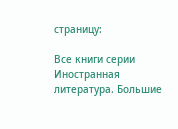страницу:

Все книги серии Иностранная литература. Большие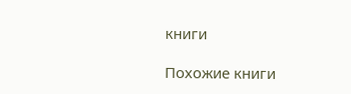книги

Похожие книги